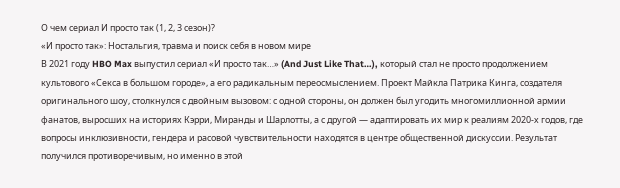О чем сериал И просто так (1, 2, 3 сезон)?
«И просто так»: Ностальгия, травма и поиск себя в новом мире
В 2021 году HBO Max выпустил сериал «И просто так…» (And Just Like That…), который стал не просто продолжением культового «Секса в большом городе», а его радикальным переосмыслением. Проект Майкла Патрика Кинга, создателя оригинального шоу, столкнулся с двойным вызовом: с одной стороны, он должен был угодить многомиллионной армии фанатов, выросших на историях Кэрри, Миранды и Шарлотты, а с другой — адаптировать их мир к реалиям 2020-х годов, где вопросы инклюзивности, гендера и расовой чувствительности находятся в центре общественной дискуссии. Результат получился противоречивым, но именно в этой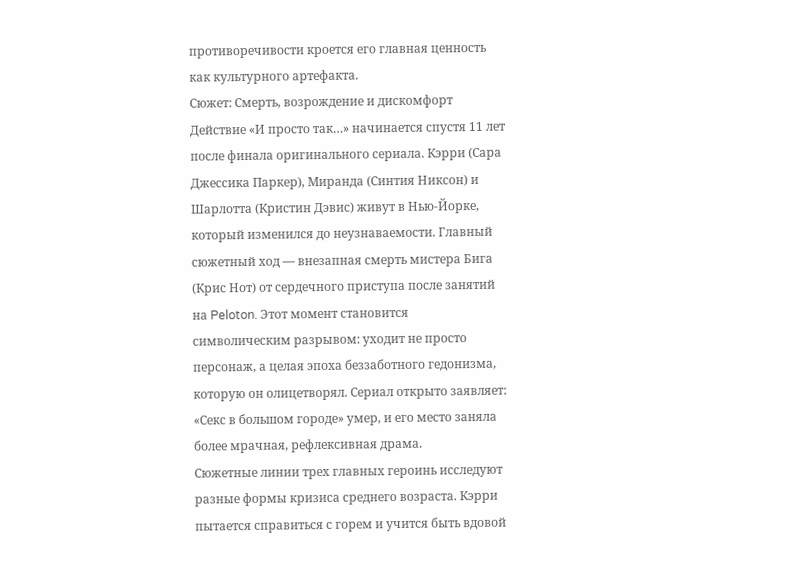противоречивости кроется его главная ценность как культурного артефакта.
Сюжет: Смерть, возрождение и дискомфорт
Действие «И просто так…» начинается спустя 11 лет после финала оригинального сериала. Кэрри (Сара Джессика Паркер), Миранда (Синтия Никсон) и Шарлотта (Кристин Дэвис) живут в Нью-Йорке, который изменился до неузнаваемости. Главный сюжетный ход — внезапная смерть мистера Бига (Крис Нот) от сердечного приступа после занятий на Peloton. Этот момент становится символическим разрывом: уходит не просто персонаж, а целая эпоха беззаботного гедонизма, которую он олицетворял. Сериал открыто заявляет: «Секс в большом городе» умер, и его место заняла более мрачная, рефлексивная драма.
Сюжетные линии трех главных героинь исследуют разные формы кризиса среднего возраста. Кэрри пытается справиться с горем и учится быть вдовой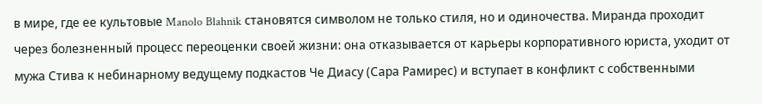в мире, где ее культовые Manolo Blahnik становятся символом не только стиля, но и одиночества. Миранда проходит через болезненный процесс переоценки своей жизни: она отказывается от карьеры корпоративного юриста, уходит от мужа Стива к небинарному ведущему подкастов Че Диасу (Сара Рамирес) и вступает в конфликт с собственными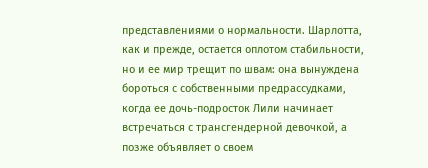представлениями о нормальности. Шарлотта, как и прежде, остается оплотом стабильности, но и ее мир трещит по швам: она вынуждена бороться с собственными предрассудками, когда ее дочь-подросток Лили начинает встречаться с трансгендерной девочкой, а позже объявляет о своем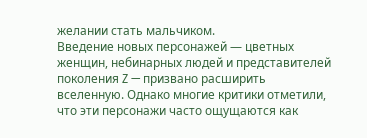желании стать мальчиком.
Введение новых персонажей — цветных женщин, небинарных людей и представителей поколения Z — призвано расширить вселенную. Однако многие критики отметили, что эти персонажи часто ощущаются как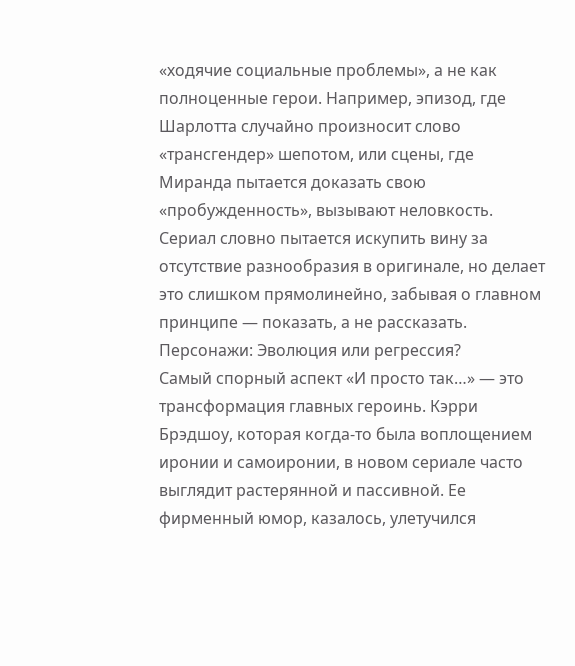«ходячие социальные проблемы», а не как полноценные герои. Например, эпизод, где Шарлотта случайно произносит слово «трансгендер» шепотом, или сцены, где Миранда пытается доказать свою «пробужденность», вызывают неловкость. Сериал словно пытается искупить вину за отсутствие разнообразия в оригинале, но делает это слишком прямолинейно, забывая о главном принципе — показать, а не рассказать.
Персонажи: Эволюция или регрессия?
Самый спорный аспект «И просто так…» — это трансформация главных героинь. Кэрри Брэдшоу, которая когда-то была воплощением иронии и самоиронии, в новом сериале часто выглядит растерянной и пассивной. Ее фирменный юмор, казалось, улетучился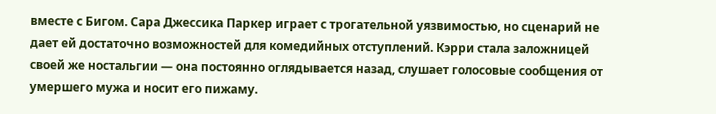вместе с Бигом. Сара Джессика Паркер играет с трогательной уязвимостью, но сценарий не дает ей достаточно возможностей для комедийных отступлений. Кэрри стала заложницей своей же ностальгии — она постоянно оглядывается назад, слушает голосовые сообщения от умершего мужа и носит его пижаму.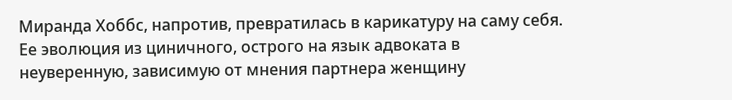Миранда Хоббс, напротив, превратилась в карикатуру на саму себя. Ее эволюция из циничного, острого на язык адвоката в неуверенную, зависимую от мнения партнера женщину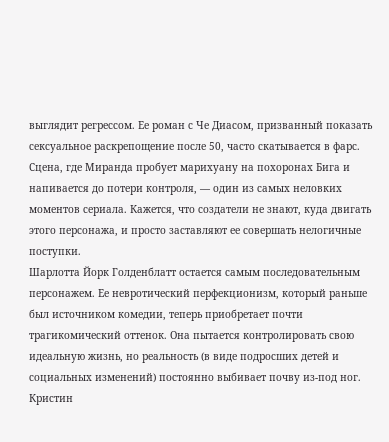выглядит регрессом. Ее роман с Че Диасом, призванный показать сексуальное раскрепощение после 50, часто скатывается в фарс. Сцена, где Миранда пробует марихуану на похоронах Бига и напивается до потери контроля, — один из самых неловких моментов сериала. Кажется, что создатели не знают, куда двигать этого персонажа, и просто заставляют ее совершать нелогичные поступки.
Шарлотта Йорк Голденблатт остается самым последовательным персонажем. Ее невротический перфекционизм, который раньше был источником комедии, теперь приобретает почти трагикомический оттенок. Она пытается контролировать свою идеальную жизнь, но реальность (в виде подросших детей и социальных изменений) постоянно выбивает почву из-под ног. Кристин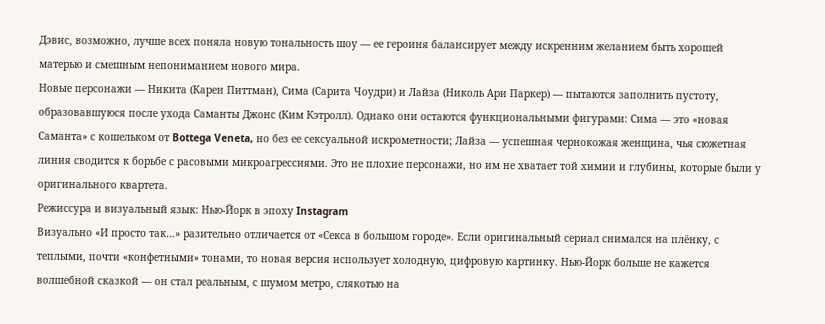Дэвис, возможно, лучше всех поняла новую тональность шоу — ее героиня балансирует между искренним желанием быть хорошей матерью и смешным непониманием нового мира.
Новые персонажи — Никита (Карен Питтман), Сима (Сарита Чоудри) и Лайза (Николь Ари Паркер) — пытаются заполнить пустоту, образовавшуюся после ухода Саманты Джонс (Ким Кэтролл). Однако они остаются функциональными фигурами: Сима — это «новая Саманта» с кошельком от Bottega Veneta, но без ее сексуальной искрометности; Лайза — успешная чернокожая женщина, чья сюжетная линия сводится к борьбе с расовыми микроагрессиями. Это не плохие персонажи, но им не хватает той химии и глубины, которые были у оригинального квартета.
Режиссура и визуальный язык: Нью-Йорк в эпоху Instagram
Визуально «И просто так…» разительно отличается от «Секса в большом городе». Если оригинальный сериал снимался на плёнку, с теплыми, почти «конфетными» тонами, то новая версия использует холодную, цифровую картинку. Нью-Йорк больше не кажется волшебной сказкой — он стал реальным, с шумом метро, слякотью на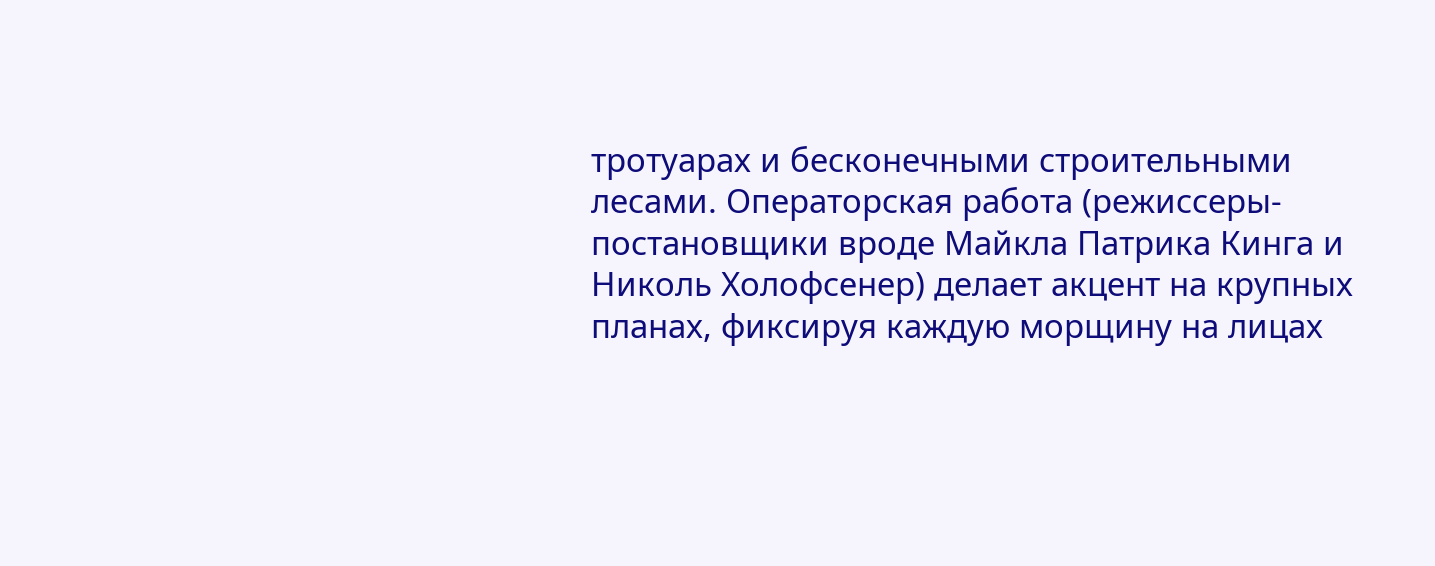тротуарах и бесконечными строительными лесами. Операторская работа (режиссеры-постановщики вроде Майкла Патрика Кинга и Николь Холофсенер) делает акцент на крупных планах, фиксируя каждую морщину на лицах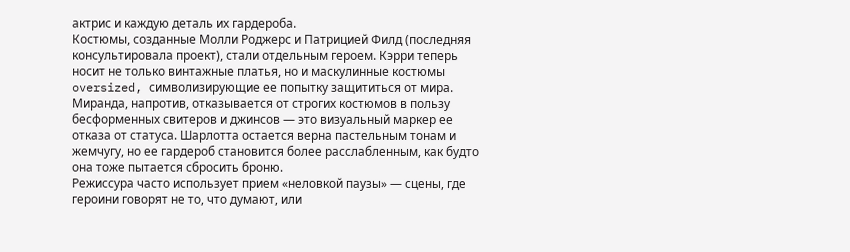актрис и каждую деталь их гардероба.
Костюмы, созданные Молли Роджерс и Патрицией Филд (последняя консультировала проект), стали отдельным героем. Кэрри теперь носит не только винтажные платья, но и маскулинные костюмы oversized, символизирующие ее попытку защититься от мира. Миранда, напротив, отказывается от строгих костюмов в пользу бесформенных свитеров и джинсов — это визуальный маркер ее отказа от статуса. Шарлотта остается верна пастельным тонам и жемчугу, но ее гардероб становится более расслабленным, как будто она тоже пытается сбросить броню.
Режиссура часто использует прием «неловкой паузы» — сцены, где героини говорят не то, что думают, или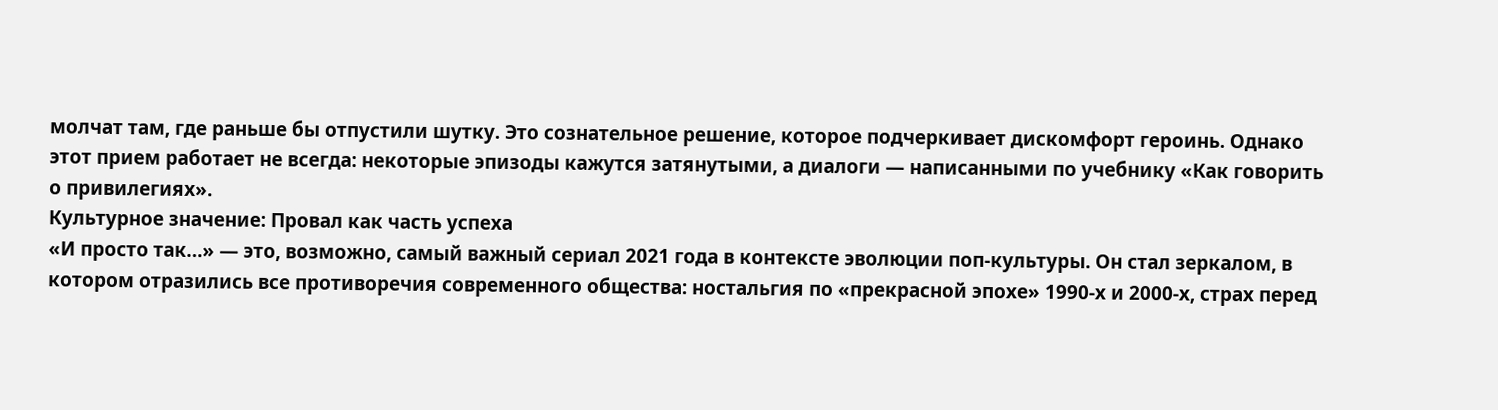молчат там, где раньше бы отпустили шутку. Это сознательное решение, которое подчеркивает дискомфорт героинь. Однако этот прием работает не всегда: некоторые эпизоды кажутся затянутыми, а диалоги — написанными по учебнику «Как говорить о привилегиях».
Культурное значение: Провал как часть успеха
«И просто так…» — это, возможно, самый важный сериал 2021 года в контексте эволюции поп-культуры. Он стал зеркалом, в котором отразились все противоречия современного общества: ностальгия по «прекрасной эпохе» 1990-х и 2000-х, страх перед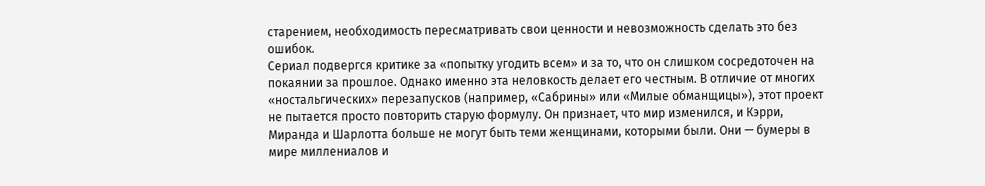старением, необходимость пересматривать свои ценности и невозможность сделать это без ошибок.
Сериал подвергся критике за «попытку угодить всем» и за то, что он слишком сосредоточен на покаянии за прошлое. Однако именно эта неловкость делает его честным. В отличие от многих «ностальгических» перезапусков (например, «Сабрины» или «Милые обманщицы»), этот проект не пытается просто повторить старую формулу. Он признает, что мир изменился, и Кэрри, Миранда и Шарлотта больше не могут быть теми женщинами, которыми были. Они — бумеры в мире миллениалов и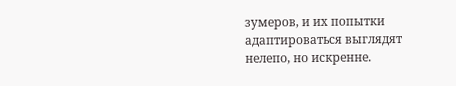зумеров, и их попытки адаптироваться выглядят нелепо, но искренне.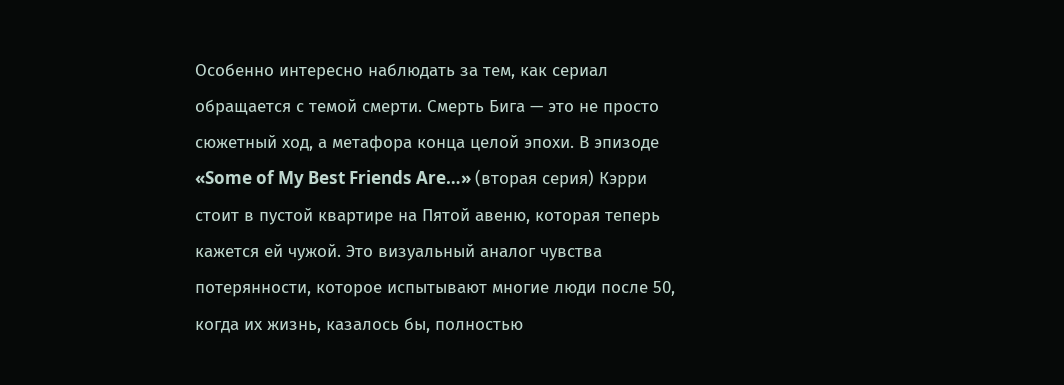Особенно интересно наблюдать за тем, как сериал обращается с темой смерти. Смерть Бига — это не просто сюжетный ход, а метафора конца целой эпохи. В эпизоде «Some of My Best Friends Are…» (вторая серия) Кэрри стоит в пустой квартире на Пятой авеню, которая теперь кажется ей чужой. Это визуальный аналог чувства потерянности, которое испытывают многие люди после 50, когда их жизнь, казалось бы, полностью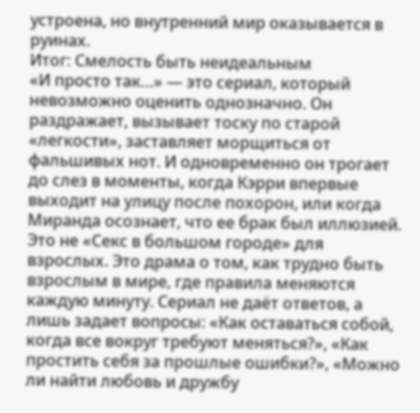устроена, но внутренний мир оказывается в руинах.
Итог: Смелость быть неидеальным
«И просто так…» — это сериал, который невозможно оценить однозначно. Он раздражает, вызывает тоску по старой «легкости», заставляет морщиться от фальшивых нот. И одновременно он трогает до слез в моменты, когда Кэрри впервые выходит на улицу после похорон, или когда Миранда осознает, что ее брак был иллюзией.
Это не «Секс в большом городе» для взрослых. Это драма о том, как трудно быть взрослым в мире, где правила меняются каждую минуту. Сериал не даёт ответов, а лишь задает вопросы: «Как оставаться собой, когда все вокруг требуют меняться?», «Как простить себя за прошлые ошибки?», «Можно ли найти любовь и дружбу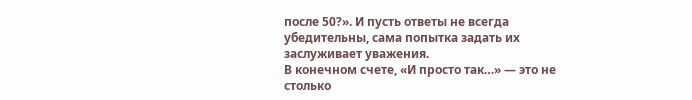после 50?». И пусть ответы не всегда убедительны, сама попытка задать их заслуживает уважения.
В конечном счете, «И просто так…» — это не столько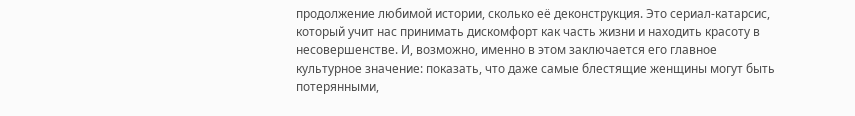продолжение любимой истории, сколько её деконструкция. Это сериал-катарсис, который учит нас принимать дискомфорт как часть жизни и находить красоту в несовершенстве. И, возможно, именно в этом заключается его главное культурное значение: показать, что даже самые блестящие женщины могут быть потерянными,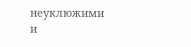неуклюжими и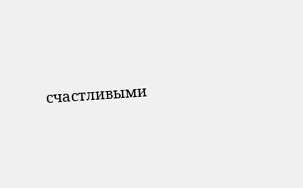счастливыми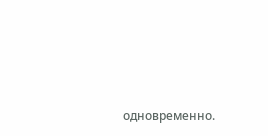одновременно.